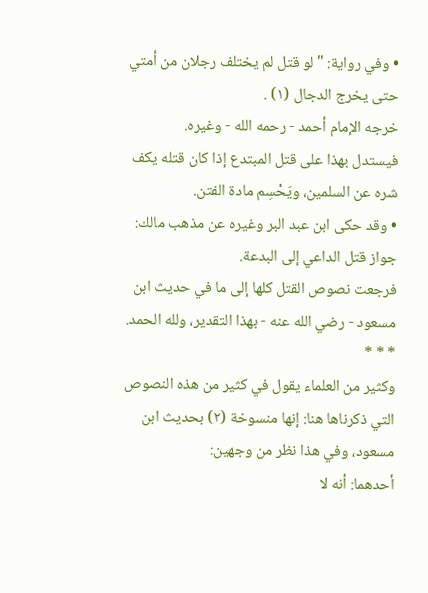• وفي رواية: "لو قتل لم يختلف رجلان من أمتي حتى يخرج الدجال (١) .
خرجه الإمام أحمد - رحمه الله - وغيره.
فيستدل بهذا على قتل المبتدع إذا كان قتله يكف شره عن السلمين، ويَحْسِم مادة الفتن.
• وقد حكى ابن عبد البر وغيره عن مذهب مالك: جواز قتل الداعي إلى البدعة.
فرجعت نصوص القتل كلها إلى ما في حديث ابن مسعود - رضي الله عنه - بهذا التقدير، ولله الحمد.
* * *
وكثير من العلماء يقول في كثير من هذه النصوص التي ذكرناها هنا: إنها منسوخة (٢) بحديث ابن مسعود، وفي هذا نظر من وجهين:
أحدهما: أنه لا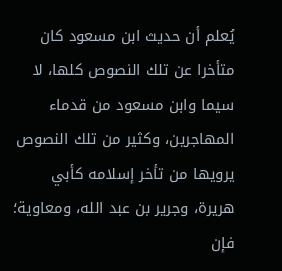يُعلم أن حديث ابن مسعود كان متأخرا عن تلك النصوص كلها، لا سيما وابن مسعود من قدماء المهاجرين، وكثير من تلك النصوص يرويها من تأخر إسلامه كأبي هريرة، وجرير بن عبد الله، ومعاوية؛ فإن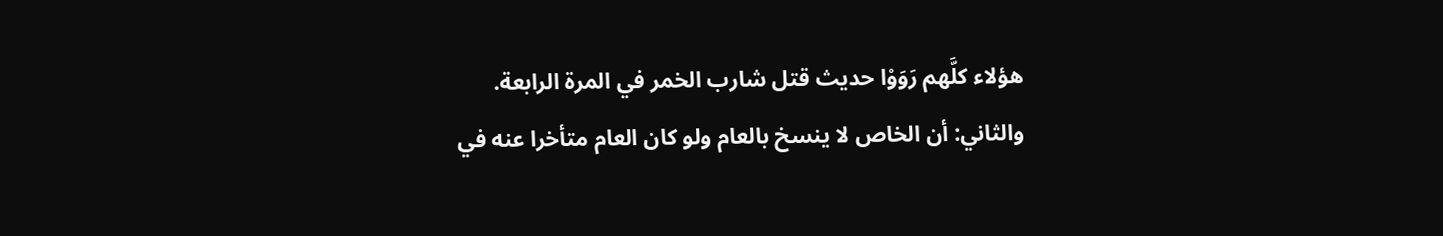هؤلاء كلَّهم رَوَوْا حديث قتل شارب الخمر في المرة الرابعة.
والثاني: أن الخاص لا ينسخ بالعام ولو كان العام متأخرا عنه في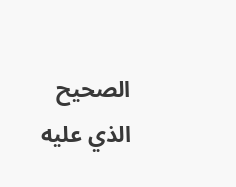الصحيح الذي عليه